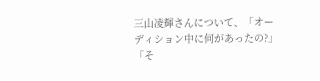三山凌輝さんについて、「オーディション中に何があったの?」「そ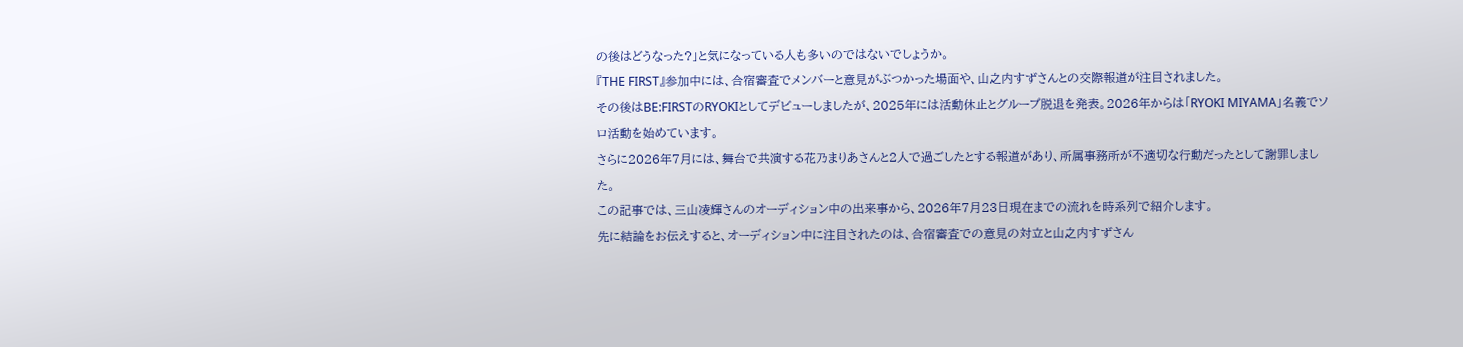の後はどうなった?」と気になっている人も多いのではないでしょうか。
『THE FIRST』参加中には、合宿審査でメンバーと意見がぶつかった場面や、山之内すずさんとの交際報道が注目されました。
その後はBE:FIRSTのRYOKIとしてデビューしましたが、2025年には活動休止とグループ脱退を発表。2026年からは「RYOKI MIYAMA」名義でソロ活動を始めています。
さらに2026年7月には、舞台で共演する花乃まりあさんと2人で過ごしたとする報道があり、所属事務所が不適切な行動だったとして謝罪しました。
この記事では、三山凌輝さんのオーディション中の出来事から、2026年7月23日現在までの流れを時系列で紹介します。
先に結論をお伝えすると、オーディション中に注目されたのは、合宿審査での意見の対立と山之内すずさん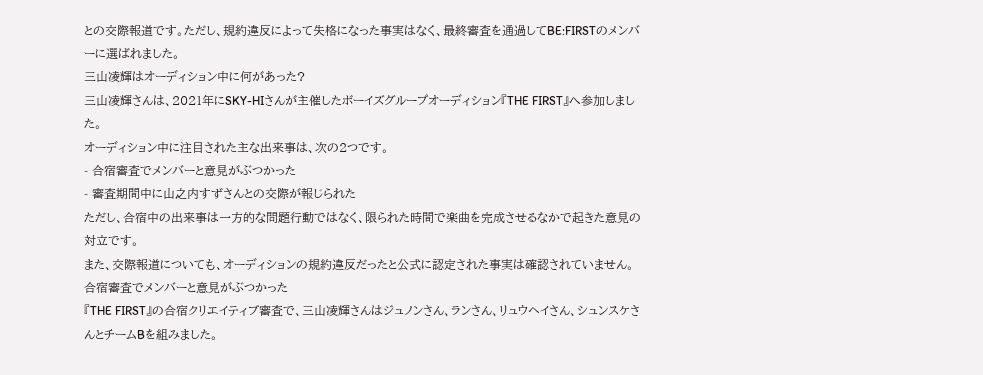との交際報道です。ただし、規約違反によって失格になった事実はなく、最終審査を通過してBE:FIRSTのメンバーに選ばれました。
三山凌輝はオーディション中に何があった?
三山凌輝さんは、2021年にSKY-HIさんが主催したボーイズグループオーディション『THE FIRST』へ参加しました。
オーディション中に注目された主な出来事は、次の2つです。
- 合宿審査でメンバーと意見がぶつかった
- 審査期間中に山之内すずさんとの交際が報じられた
ただし、合宿中の出来事は一方的な問題行動ではなく、限られた時間で楽曲を完成させるなかで起きた意見の対立です。
また、交際報道についても、オーディションの規約違反だったと公式に認定された事実は確認されていません。
合宿審査でメンバーと意見がぶつかった
『THE FIRST』の合宿クリエイティブ審査で、三山凌輝さんはジュノンさん、ランさん、リュウヘイさん、シュンスケさんとチームBを組みました。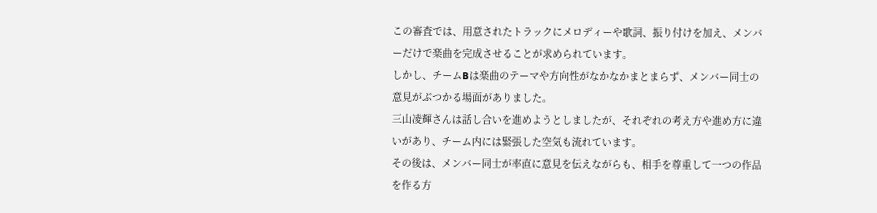この審査では、用意されたトラックにメロディーや歌詞、振り付けを加え、メンバーだけで楽曲を完成させることが求められています。
しかし、チームBは楽曲のテーマや方向性がなかなかまとまらず、メンバー同士の意見がぶつかる場面がありました。
三山凌輝さんは話し合いを進めようとしましたが、それぞれの考え方や進め方に違いがあり、チーム内には緊張した空気も流れています。
その後は、メンバー同士が率直に意見を伝えながらも、相手を尊重して一つの作品を作る方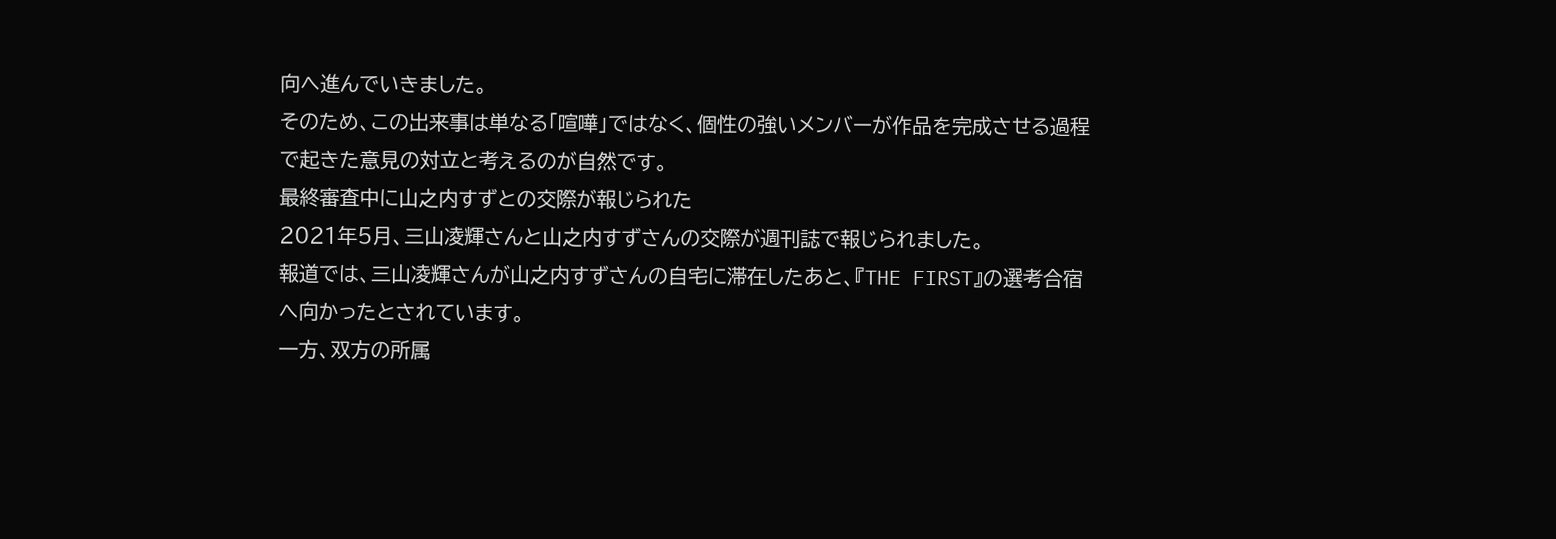向へ進んでいきました。
そのため、この出来事は単なる「喧嘩」ではなく、個性の強いメンバーが作品を完成させる過程で起きた意見の対立と考えるのが自然です。
最終審査中に山之内すずとの交際が報じられた
2021年5月、三山凌輝さんと山之内すずさんの交際が週刊誌で報じられました。
報道では、三山凌輝さんが山之内すずさんの自宅に滞在したあと、『THE FIRST』の選考合宿へ向かったとされています。
一方、双方の所属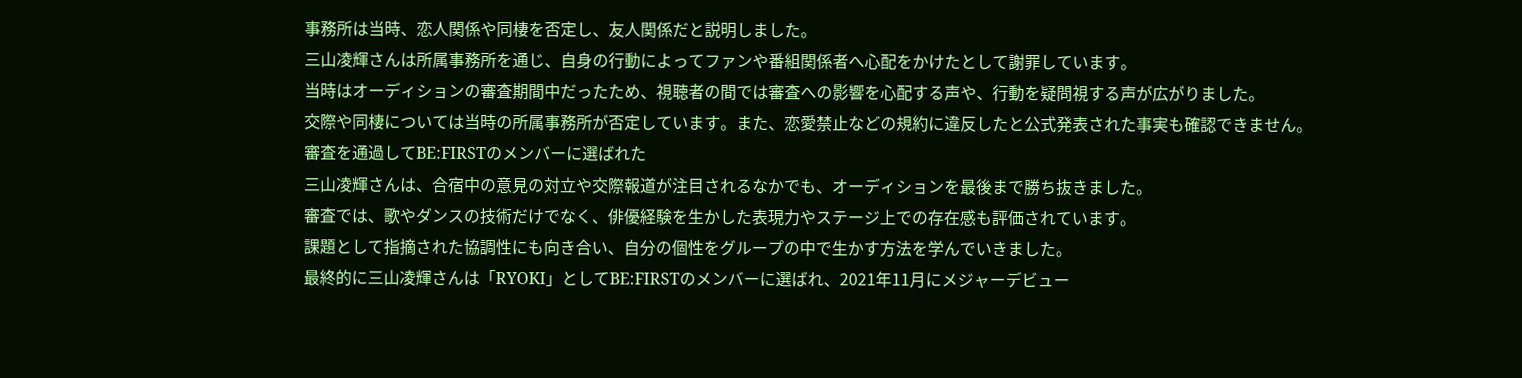事務所は当時、恋人関係や同棲を否定し、友人関係だと説明しました。
三山凌輝さんは所属事務所を通じ、自身の行動によってファンや番組関係者へ心配をかけたとして謝罪しています。
当時はオーディションの審査期間中だったため、視聴者の間では審査への影響を心配する声や、行動を疑問視する声が広がりました。
交際や同棲については当時の所属事務所が否定しています。また、恋愛禁止などの規約に違反したと公式発表された事実も確認できません。
審査を通過してBE:FIRSTのメンバーに選ばれた
三山凌輝さんは、合宿中の意見の対立や交際報道が注目されるなかでも、オーディションを最後まで勝ち抜きました。
審査では、歌やダンスの技術だけでなく、俳優経験を生かした表現力やステージ上での存在感も評価されています。
課題として指摘された協調性にも向き合い、自分の個性をグループの中で生かす方法を学んでいきました。
最終的に三山凌輝さんは「RYOKI」としてBE:FIRSTのメンバーに選ばれ、2021年11月にメジャーデビュー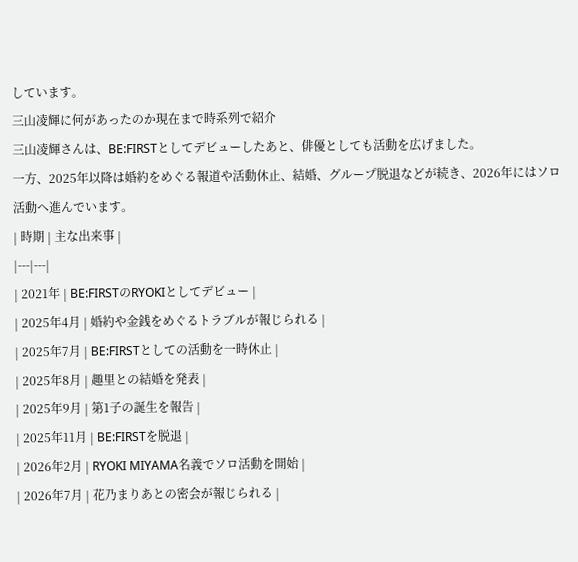しています。
三山凌輝に何があったのか現在まで時系列で紹介
三山凌輝さんは、BE:FIRSTとしてデビューしたあと、俳優としても活動を広げました。
一方、2025年以降は婚約をめぐる報道や活動休止、結婚、グループ脱退などが続き、2026年にはソロ活動へ進んでいます。
| 時期 | 主な出来事 |
|---|---|
| 2021年 | BE:FIRSTのRYOKIとしてデビュー |
| 2025年4月 | 婚約や金銭をめぐるトラブルが報じられる |
| 2025年7月 | BE:FIRSTとしての活動を一時休止 |
| 2025年8月 | 趣里との結婚を発表 |
| 2025年9月 | 第1子の誕生を報告 |
| 2025年11月 | BE:FIRSTを脱退 |
| 2026年2月 | RYOKI MIYAMA名義でソロ活動を開始 |
| 2026年7月 | 花乃まりあとの密会が報じられる |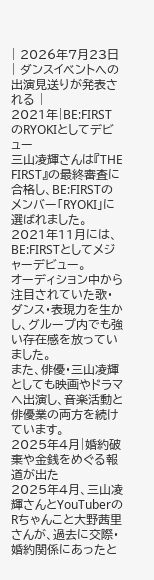| 2026年7月23日 | ダンスイベントへの出演見送りが発表される |
2021年|BE:FIRSTのRYOKIとしてデビュー
三山凌輝さんは『THE FIRST』の最終審査に合格し、BE:FIRSTのメンバー「RYOKI」に選ばれました。
2021年11月には、BE:FIRSTとしてメジャーデビュー。
オーディション中から注目されていた歌・ダンス・表現力を生かし、グループ内でも強い存在感を放っていました。
また、俳優・三山凌輝としても映画やドラマへ出演し、音楽活動と俳優業の両方を続けています。
2025年4月|婚約破棄や金銭をめぐる報道が出た
2025年4月、三山凌輝さんとYouTuberのRちゃんこと大野茜里さんが、過去に交際・婚約関係にあったと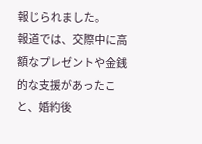報じられました。
報道では、交際中に高額なプレゼントや金銭的な支援があったこと、婚約後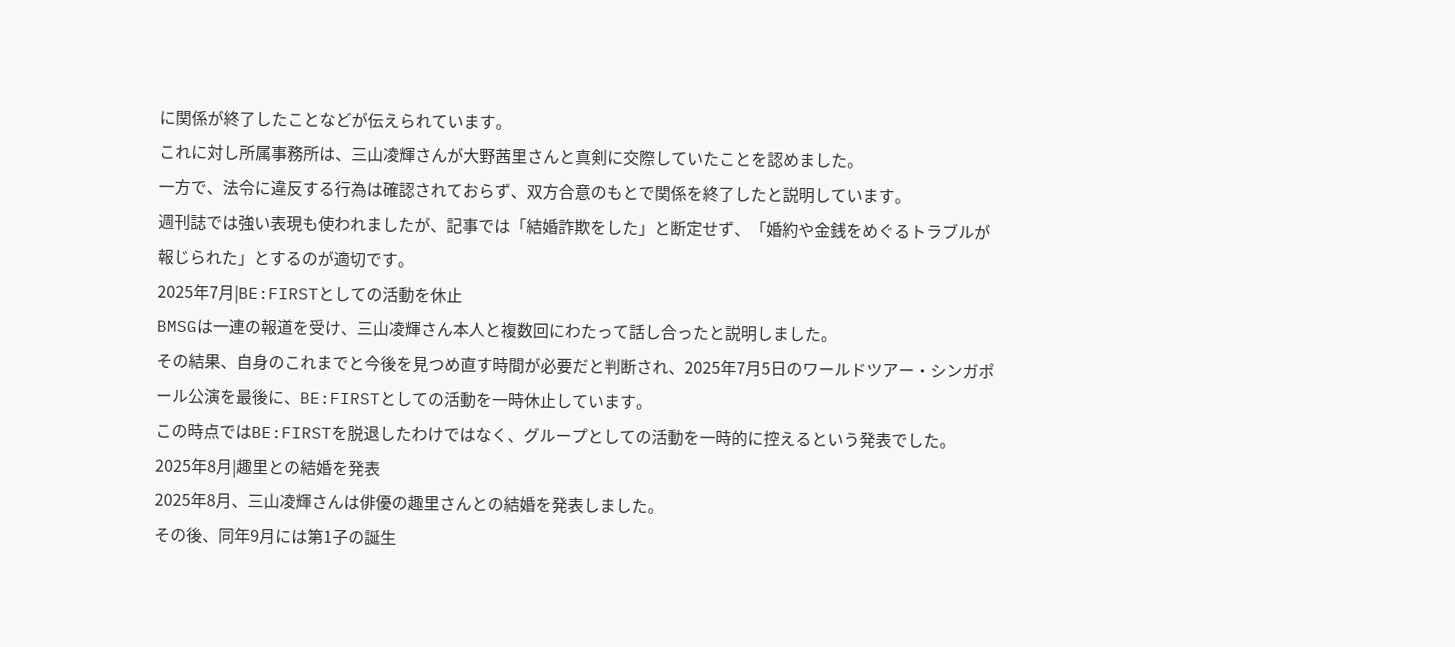に関係が終了したことなどが伝えられています。
これに対し所属事務所は、三山凌輝さんが大野茜里さんと真剣に交際していたことを認めました。
一方で、法令に違反する行為は確認されておらず、双方合意のもとで関係を終了したと説明しています。
週刊誌では強い表現も使われましたが、記事では「結婚詐欺をした」と断定せず、「婚約や金銭をめぐるトラブルが報じられた」とするのが適切です。
2025年7月|BE:FIRSTとしての活動を休止
BMSGは一連の報道を受け、三山凌輝さん本人と複数回にわたって話し合ったと説明しました。
その結果、自身のこれまでと今後を見つめ直す時間が必要だと判断され、2025年7月5日のワールドツアー・シンガポール公演を最後に、BE:FIRSTとしての活動を一時休止しています。
この時点ではBE:FIRSTを脱退したわけではなく、グループとしての活動を一時的に控えるという発表でした。
2025年8月|趣里との結婚を発表
2025年8月、三山凌輝さんは俳優の趣里さんとの結婚を発表しました。
その後、同年9月には第1子の誕生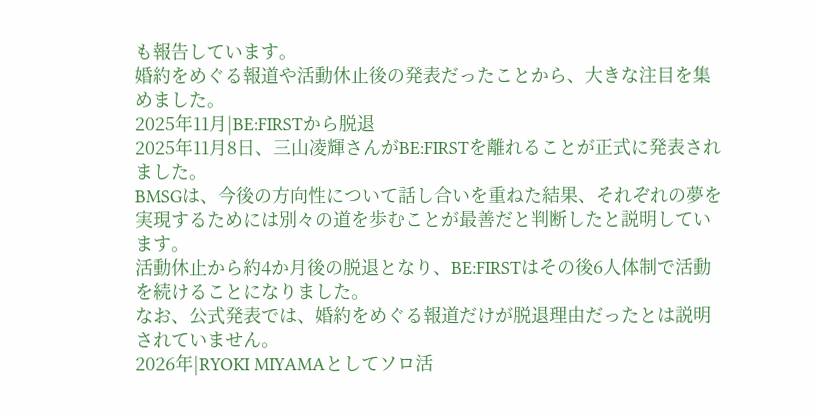も報告しています。
婚約をめぐる報道や活動休止後の発表だったことから、大きな注目を集めました。
2025年11月|BE:FIRSTから脱退
2025年11月8日、三山凌輝さんがBE:FIRSTを離れることが正式に発表されました。
BMSGは、今後の方向性について話し合いを重ねた結果、それぞれの夢を実現するためには別々の道を歩むことが最善だと判断したと説明しています。
活動休止から約4か月後の脱退となり、BE:FIRSTはその後6人体制で活動を続けることになりました。
なお、公式発表では、婚約をめぐる報道だけが脱退理由だったとは説明されていません。
2026年|RYOKI MIYAMAとしてソロ活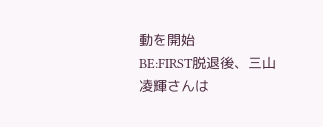動を開始
BE:FIRST脱退後、三山凌輝さんは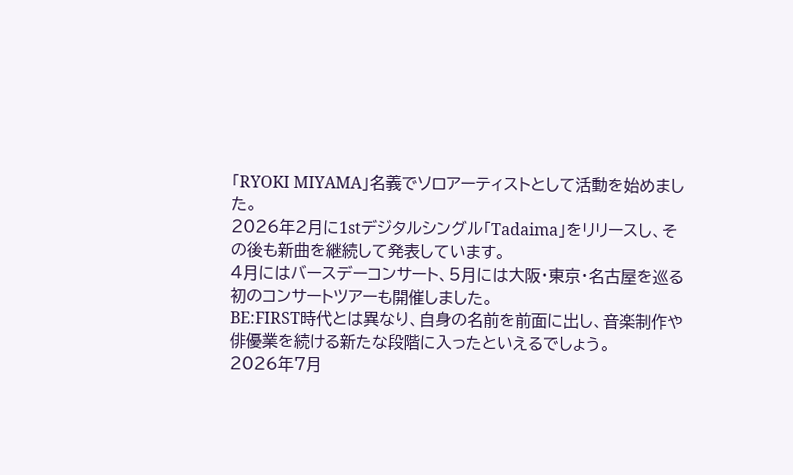「RYOKI MIYAMA」名義でソロアーティストとして活動を始めました。
2026年2月に1stデジタルシングル「Tadaima」をリリースし、その後も新曲を継続して発表しています。
4月にはバースデーコンサート、5月には大阪・東京・名古屋を巡る初のコンサートツアーも開催しました。
BE:FIRST時代とは異なり、自身の名前を前面に出し、音楽制作や俳優業を続ける新たな段階に入ったといえるでしょう。
2026年7月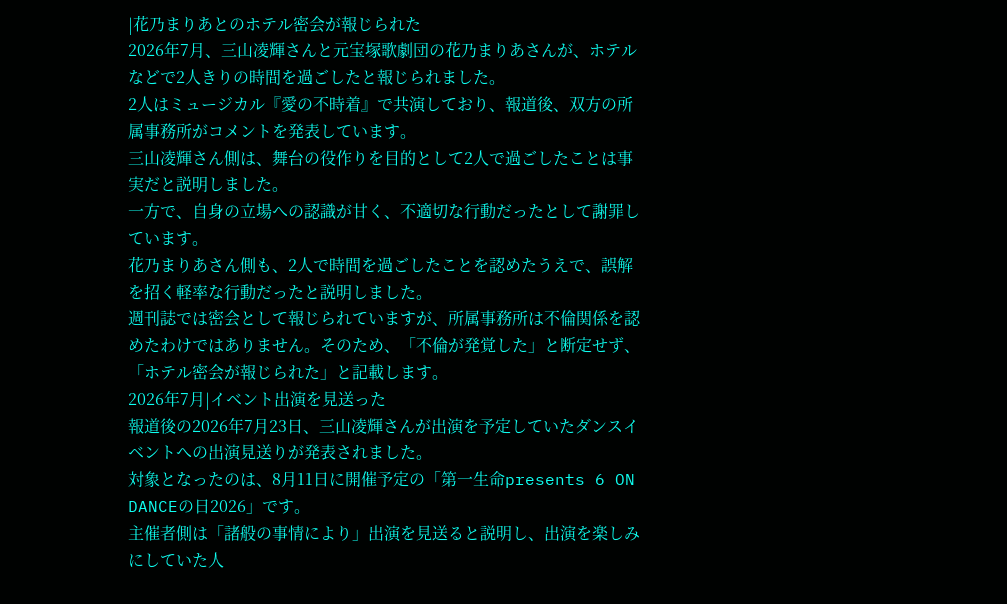|花乃まりあとのホテル密会が報じられた
2026年7月、三山凌輝さんと元宝塚歌劇団の花乃まりあさんが、ホテルなどで2人きりの時間を過ごしたと報じられました。
2人はミュージカル『愛の不時着』で共演しており、報道後、双方の所属事務所がコメントを発表しています。
三山凌輝さん側は、舞台の役作りを目的として2人で過ごしたことは事実だと説明しました。
一方で、自身の立場への認識が甘く、不適切な行動だったとして謝罪しています。
花乃まりあさん側も、2人で時間を過ごしたことを認めたうえで、誤解を招く軽率な行動だったと説明しました。
週刊誌では密会として報じられていますが、所属事務所は不倫関係を認めたわけではありません。そのため、「不倫が発覚した」と断定せず、「ホテル密会が報じられた」と記載します。
2026年7月|イベント出演を見送った
報道後の2026年7月23日、三山凌輝さんが出演を予定していたダンスイベントへの出演見送りが発表されました。
対象となったのは、8月11日に開催予定の「第一生命presents 6 ON DANCEの日2026」です。
主催者側は「諸般の事情により」出演を見送ると説明し、出演を楽しみにしていた人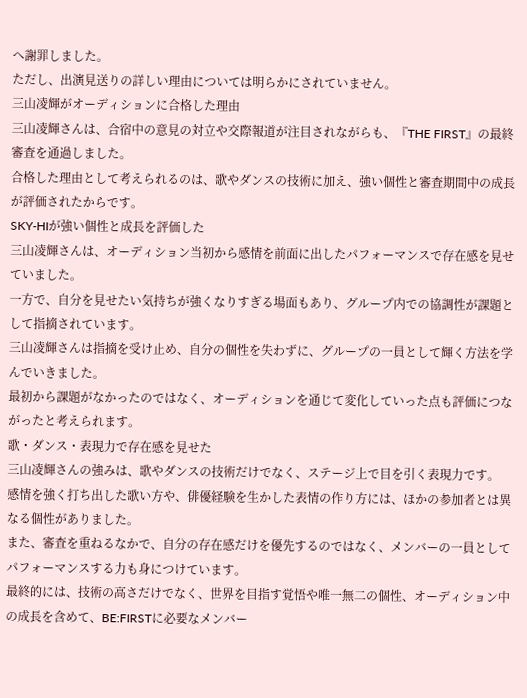へ謝罪しました。
ただし、出演見送りの詳しい理由については明らかにされていません。
三山凌輝がオーディションに合格した理由
三山凌輝さんは、合宿中の意見の対立や交際報道が注目されながらも、『THE FIRST』の最終審査を通過しました。
合格した理由として考えられるのは、歌やダンスの技術に加え、強い個性と審査期間中の成長が評価されたからです。
SKY-HIが強い個性と成長を評価した
三山凌輝さんは、オーディション当初から感情を前面に出したパフォーマンスで存在感を見せていました。
一方で、自分を見せたい気持ちが強くなりすぎる場面もあり、グループ内での協調性が課題として指摘されています。
三山凌輝さんは指摘を受け止め、自分の個性を失わずに、グループの一員として輝く方法を学んでいきました。
最初から課題がなかったのではなく、オーディションを通じて変化していった点も評価につながったと考えられます。
歌・ダンス・表現力で存在感を見せた
三山凌輝さんの強みは、歌やダンスの技術だけでなく、ステージ上で目を引く表現力です。
感情を強く打ち出した歌い方や、俳優経験を生かした表情の作り方には、ほかの参加者とは異なる個性がありました。
また、審査を重ねるなかで、自分の存在感だけを優先するのではなく、メンバーの一員としてパフォーマンスする力も身につけています。
最終的には、技術の高さだけでなく、世界を目指す覚悟や唯一無二の個性、オーディション中の成長を含めて、BE:FIRSTに必要なメンバー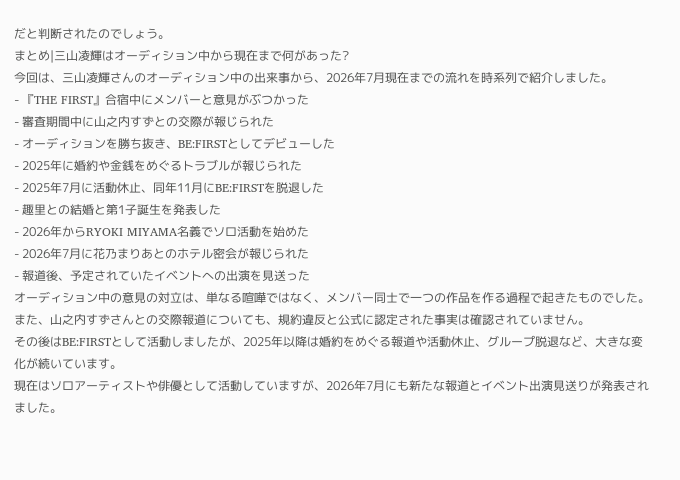だと判断されたのでしょう。
まとめ|三山凌輝はオーディション中から現在まで何があった?
今回は、三山凌輝さんのオーディション中の出来事から、2026年7月現在までの流れを時系列で紹介しました。
- 『THE FIRST』合宿中にメンバーと意見がぶつかった
- 審査期間中に山之内すずとの交際が報じられた
- オーディションを勝ち抜き、BE:FIRSTとしてデビューした
- 2025年に婚約や金銭をめぐるトラブルが報じられた
- 2025年7月に活動休止、同年11月にBE:FIRSTを脱退した
- 趣里との結婚と第1子誕生を発表した
- 2026年からRYOKI MIYAMA名義でソロ活動を始めた
- 2026年7月に花乃まりあとのホテル密会が報じられた
- 報道後、予定されていたイベントへの出演を見送った
オーディション中の意見の対立は、単なる喧嘩ではなく、メンバー同士で一つの作品を作る過程で起きたものでした。
また、山之内すずさんとの交際報道についても、規約違反と公式に認定された事実は確認されていません。
その後はBE:FIRSTとして活動しましたが、2025年以降は婚約をめぐる報道や活動休止、グループ脱退など、大きな変化が続いています。
現在はソロアーティストや俳優として活動していますが、2026年7月にも新たな報道とイベント出演見送りが発表されました。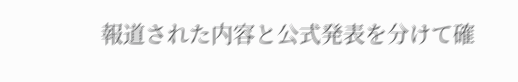報道された内容と公式発表を分けて確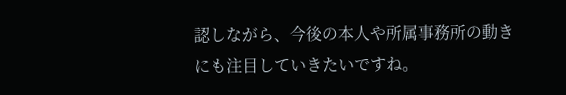認しながら、今後の本人や所属事務所の動きにも注目していきたいですね。